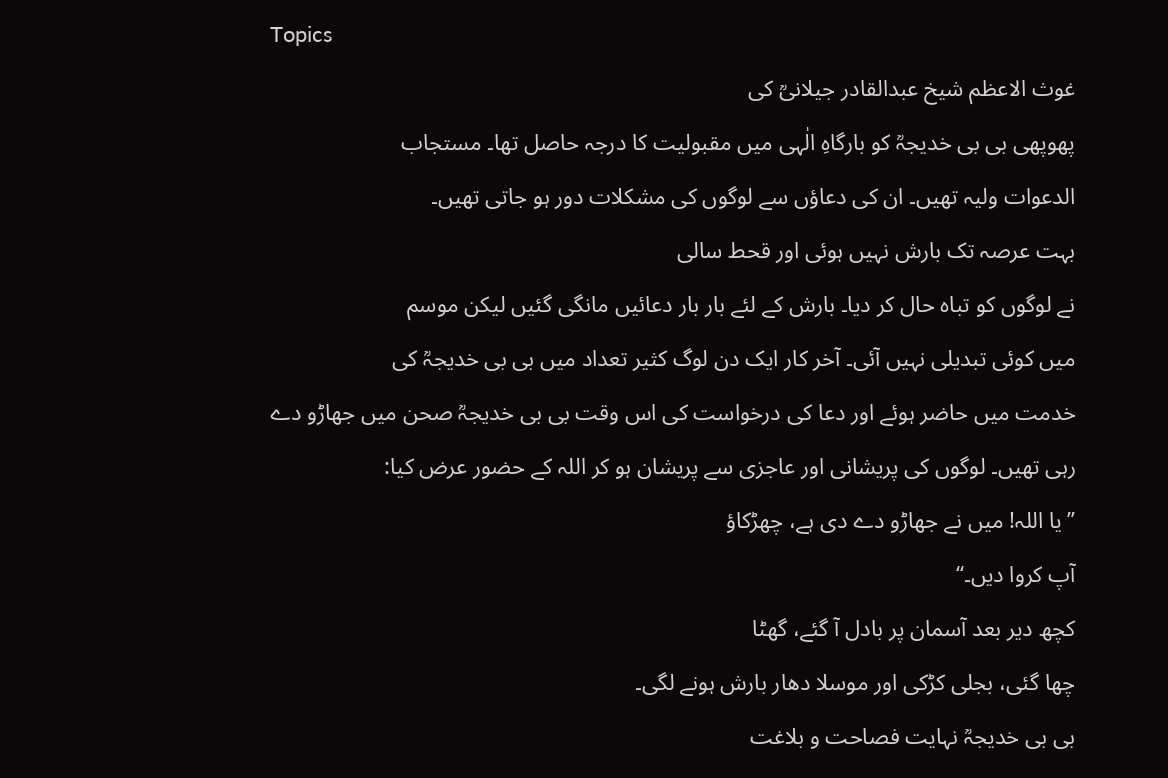Topics
غوث الاعظم شیخ عبدالقادر جیلانیؒ کی
پھوپھی بی بی خدیجہؒ کو بارگاہِ الٰہی میں مقبولیت کا درجہ حاصل تھا۔ مستجاب
الدعوات ولیہ تھیں۔ ان کی دعاؤں سے لوگوں کی مشکلات دور ہو جاتی تھیں۔
بہت عرصہ تک بارش نہیں ہوئی اور قحط سالی
نے لوگوں کو تباہ حال کر دیا۔ بارش کے لئے بار بار دعائیں مانگی گئیں لیکن موسم
میں کوئی تبدیلی نہیں آئی۔ آخر کار ایک دن لوگ کثیر تعداد میں بی بی خدیجہؒ کی
خدمت میں حاضر ہوئے اور دعا کی درخواست کی اس وقت بی بی خدیجہؒ صحن میں جھاڑو دے
رہی تھیں۔ لوگوں کی پریشانی اور عاجزی سے پریشان ہو کر اللہ کے حضور عرض کیا:
’’یا اللہ! میں نے جھاڑو دے دی ہے، چھڑکاؤ
آپ کروا دیں۔‘‘
کچھ دیر بعد آسمان پر بادل آ گئے، گھٹا
چھا گئی، بجلی کڑکی اور موسلا دھار بارش ہونے لگی۔
بی بی خدیجہؒ نہایت فصاحت و بلاغت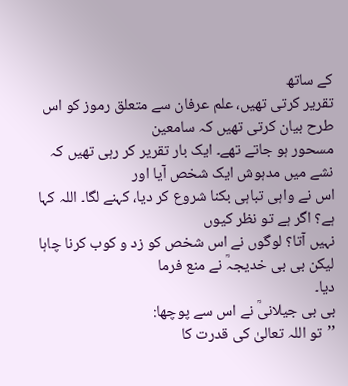کے ساتھ
تقریر کرتی تھیں، علم عرفان سے متعلق رموز کو اس طرح بیان کرتی تھیں کہ سامعین
مسحور ہو جاتے تھے۔ ایک بار تقریر کر رہی تھیں کہ نشے میں مدہوش ایک شخص آیا اور
اس نے واہی تباہی بکنا شروع کر دیا، کہنے لگا۔ اللہ کہا ہے؟ اگر ہے تو نظر کیوں
نہیں آتا؟ لوگوں نے اس شخص کو زد و کوب کرنا چاہا لیکن بی بی خدیجہؒ نے منع فرما
دیا۔
بی بی جیلانیؒ نے اس سے پوچھا:
’’تو اللہ تعالیٰ کی قدرت کا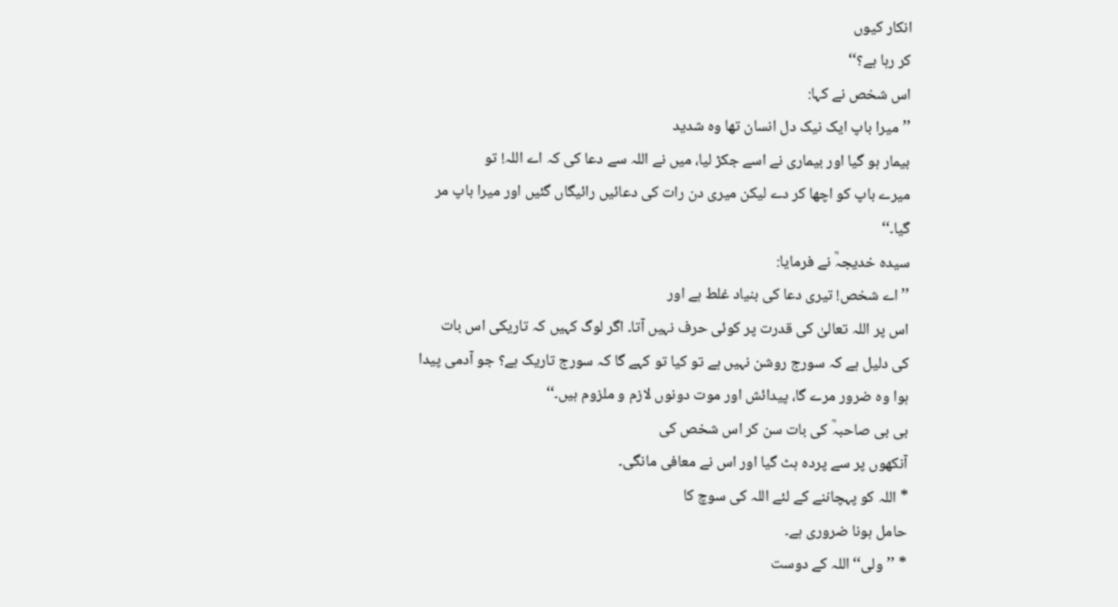انکار کیوں
کر رہا ہے؟‘‘
اس شخص نے کہا:
’’میرا باپ ایک نیک دل انسان تھا وہ شدید
بیمار ہو گیا اور بیماری نے اسے جکڑ لیا، میں نے اللہ سے دعا کی کہ اے اللہ! تو
میرے باپ کو اچھا کر دے لیکن میری دن رات کی دعائیں رائیگاں گئیں اور میرا باپ مر
گیا۔‘‘
سیدہ خدیجہؒ نے فرمایا:
’’اے شخص! تیری دعا کی بنیاد غلط ہے اور
اس پر اللہ تعالیٰ کی قدرت پر کوئی حرف نہیں آتا۔ اگر لوگ کہیں کہ تاریکی اس بات
کی دلیل ہے کہ سورج روشن نہیں ہے تو کیا تو کہے گا کہ سورج تاریک ہے؟ جو آدمی پیدا
ہوا وہ ضرور مرے گا، پیدائش اور موت دونوں لازم و ملزوم ہیں۔‘‘
بی بی صاحبہؒ کی بات سن کر اس شخص کی
آنکھوں پر سے پردہ ہٹ گیا اور اس نے معافی مانگی۔
* اللہ کو پہچاننے کے لئے اللہ کی سوچ کا
حامل ہونا ضروری ہے۔
* ’’ولی‘‘ اللہ کے دوست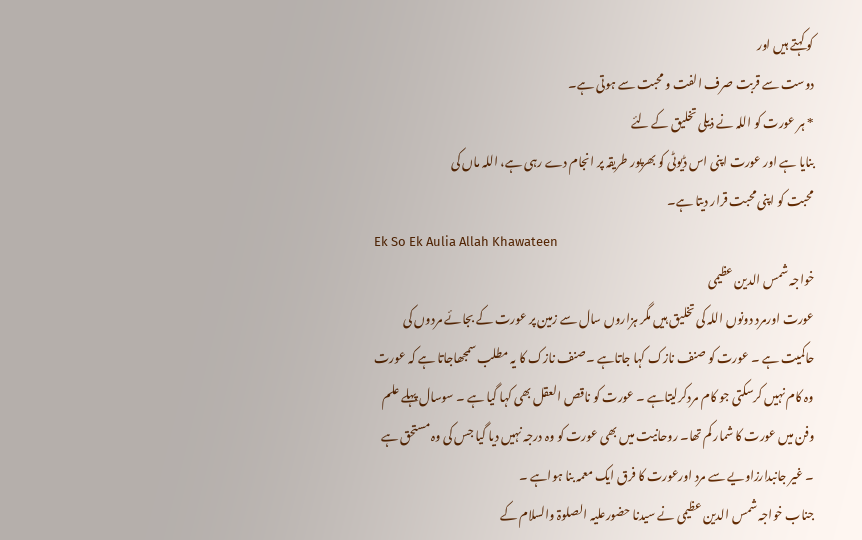کو کہتے ہیں اور
دوست سے قربت صرف الفت و محبت سے ہوتی ہے۔
* ہر عورت کو اللہ نے ذیلی تخلیق کے لئے
بنایا ہے اور عورت اپنی اس ڈیوٹی کو بھرپور طریقہ پر انجام دے رہی ہے، اللہ ماں کی
محبت کو اپنی محبت قرار دیتا ہے۔
Ek So Ek Aulia Allah Khawateen
خواجہ شمس الدین عظیمی
عورت اورمرد دونوں اللہ کی تخلیق ہیں مگر ہزاروں سال سے زمین پر عورت کے بجائے مردوں کی حاکمیت ہے ۔ عورت کو صنف نازک کہا جاتاہے ۔صنف نازک کا یہ مطلب سمجھاجاتا ہے کہ عورت وہ کام نہیں کرسکتی جو کام مردکرلیتاہے ۔ عورت کو ناقص العقل بھی کہا گیا ہے ۔ سوسال پہلے علم وفن میں عورت کا شمار کم تھا۔ روحانیت میں بھی عورت کو وہ درجہ نہیں دیا گیا جس کی وہ مستحق ہے ۔ غیر جانبدارزاویے سے مرد اورعورت کا فرق ایک معمہ بنا ہواہے ۔
جناب خواجہ شمس الدین عظیمی نے سیدنا حضورعلیہ الصلوۃ والسلام کے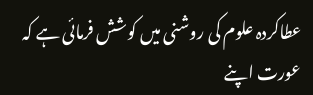عطاکردہ علوم کی روشنی میں کوشش فرمائی ہے کہ عورت اپنے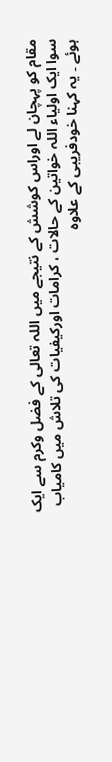مقام کو پہچان لے اوراس کوشش کے نتیجے میں اللہ تعالی کے فضل وکرم سے ایک سوا ایک اولیاء اللہ خواتین کے حالات ، کرامات اورکیفیات کی تلاش میں کامیاب ہوئے ۔ یہ کہنا خودفریبی کے علاوہ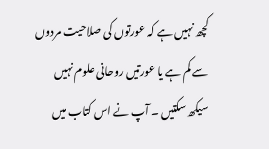کچھ نہیں ہے کہ عورتوں کی صلاحیت مردوں سے کم ہے یا عورتیں روحانی علوم نہیں سیکھ سکتیں ۔ آپ نے اس کتاب میں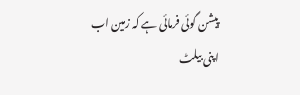پیشن گوئی فرمائی ہے کہ زمین اب اپنی بیلٹ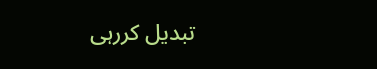تبدیل کررہی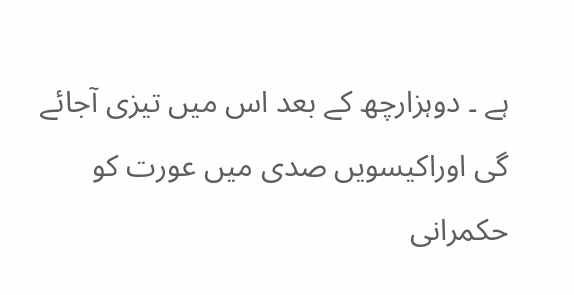ہے ۔ دوہزارچھ کے بعد اس میں تیزی آجائے گی اوراکیسویں صدی میں عورت کو حکمرانی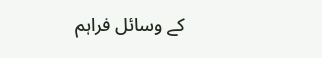کے وسائل فراہم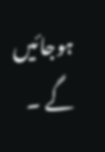ہوجائیں گے ۔